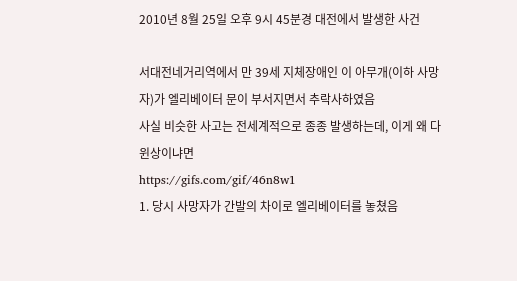2010년 8월 25일 오후 9시 45분경 대전에서 발생한 사건

서대전네거리역에서 만 39세 지체장애인 이 아무개(이하 사망자)가 엘리베이터 문이 부서지면서 추락사하였음
사실 비슷한 사고는 전세계적으로 종종 발생하는데, 이게 왜 다윈상이냐면
https://gifs.com/gif/46n8w1
1. 당시 사망자가 간발의 차이로 엘리베이터를 놓쳤음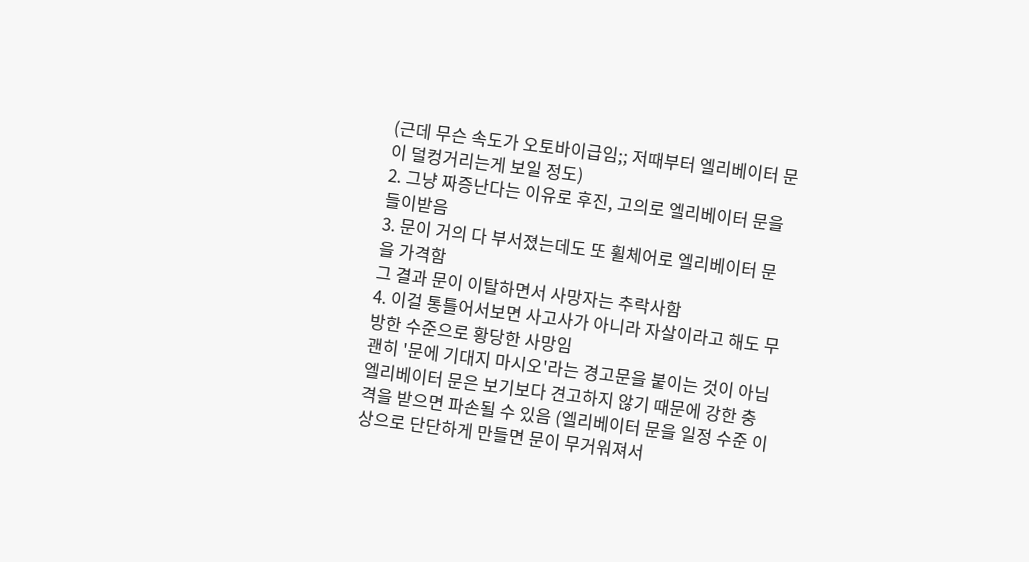(근데 무슨 속도가 오토바이급임;; 저때부터 엘리베이터 문이 덜컹거리는게 보일 정도)
2. 그냥 짜증난다는 이유로 후진, 고의로 엘리베이터 문을 들이받음
3. 문이 거의 다 부서졌는데도 또 휠체어로 엘리베이터 문을 가격함
그 결과 문이 이탈하면서 사망자는 추락사함
4. 이걸 통틀어서보면 사고사가 아니라 자살이라고 해도 무방한 수준으로 황당한 사망임
괜히 '문에 기대지 마시오'라는 경고문을 붙이는 것이 아님
엘리베이터 문은 보기보다 견고하지 않기 때문에 강한 충격을 받으면 파손될 수 있음 (엘리베이터 문을 일정 수준 이상으로 단단하게 만들면 문이 무거워져서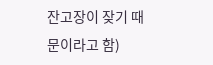잔고장이 잦기 때문이라고 함)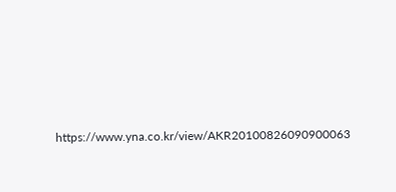https://www.yna.co.kr/view/AKR20100826090900063